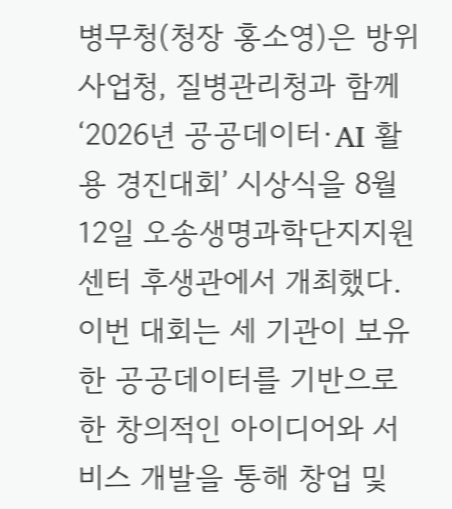병무청(청장 홍소영)은 방위사업청, 질병관리청과 함께 ‘2026년 공공데이터·AI 활용 경진대회’ 시상식을 8월 12일 오송생명과학단지지원센터 후생관에서 개최했다. 이번 대회는 세 기관이 보유한 공공데이터를 기반으로 한 창의적인 아이디어와 서비스 개발을 통해 창업 및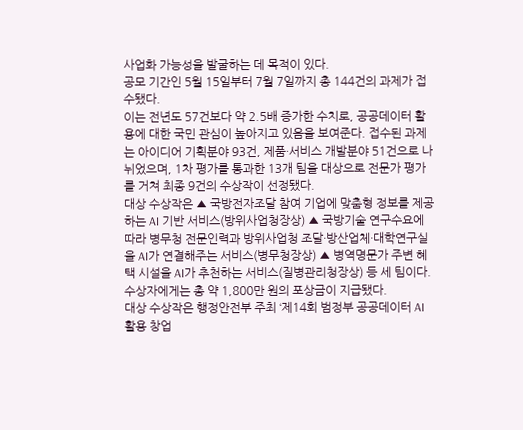사업화 가능성을 발굴하는 데 목적이 있다.
공모 기간인 5월 15일부터 7월 7일까지 총 144건의 과제가 접수됐다.
이는 전년도 57건보다 약 2.5배 증가한 수치로, 공공데이터 활용에 대한 국민 관심이 높아지고 있음을 보여준다. 접수된 과제는 아이디어 기획분야 93건, 제품·서비스 개발분야 51건으로 나뉘었으며, 1차 평가를 통과한 13개 팀을 대상으로 전문가 평가를 거쳐 최종 9건의 수상작이 선정됐다.
대상 수상작은 ▲ 국방전자조달 참여 기업에 맞춤형 정보를 제공하는 AI 기반 서비스(방위사업청장상) ▲ 국방기술 연구수요에 따라 병무청 전문인력과 방위사업청 조달·방산업체·대학연구실을 AI가 연결해주는 서비스(병무청장상) ▲ 병역명문가 주변 혜택 시설을 AI가 추천하는 서비스(질병관리청장상) 등 세 팀이다.
수상자에게는 총 약 1,800만 원의 포상금이 지급됐다.
대상 수상작은 행정안전부 주최 ‘제14회 범정부 공공데이터 AI 활용 창업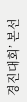경진대회’ 본선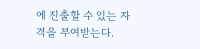에 진출할 수 있는 자격을 부여받는다.